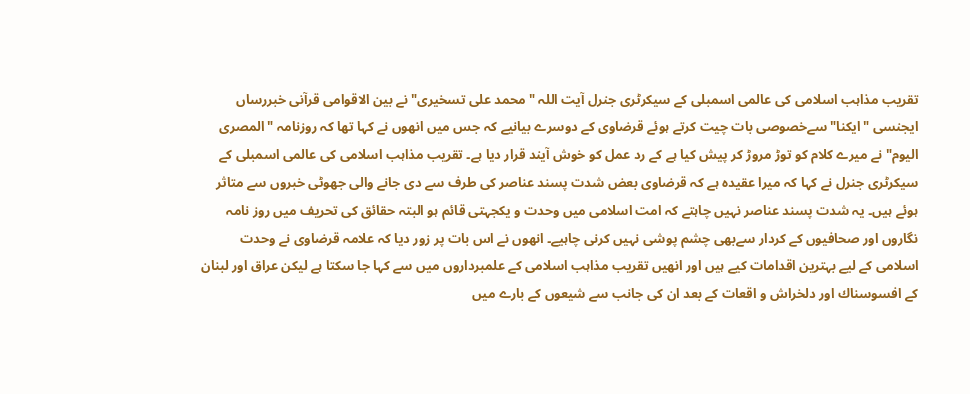تقريب مذاہب اسلامی كی عالمی اسمبلی كے سيكرٹری جنرل آيت اللہ " محمد علی تسخيری" نے بين الاقوامی قرآنی خبررساں ايجنسی "ايكنا" سےخصوصی بات چيت كرتے ہوئے قرضاوی كے دوسرے بيانیے كہ جس میں انھوں نے كہا تھا كہ روزنامہ " المصری اليوم" نے ميرے كلام كو توڑ مروڑ كر پيش كيا ہے كے رد عمل كو خوش آيند قرار ديا ہے۔ تقريب مذاہب اسلامی كی عالمی اسمبلی كے سيكرٹری جنرل نے كہا كہ ميرا عقيدہ ہے كہ قرضاوی بعض شدت پسند عناصر كی طرف سے دی جانے والی جھوٹی خبروں سے متاثر ہوئے ہیں۔ یہ شدت پسند عناصر نہیں چاہتے كہ امت اسلامی میں وحدت و يكجہتی قائم ہو البتہ حقائق كی تحريف میں روز نامہ نگاروں اور صحافيوں كے كردار سےبھی چشم پوشی نہیں كرنی چاہیے۔ انھوں نے اس بات پر زور ديا كہ علامہ قرضاوی نے وحدت اسلامی كے لیے بہترين اقدامات كیے ہیں اور انھیں تقريب مذاہب اسلامی كے علمبرداروں میں سے كہا جا سكتا ہے ليكن عراق اور لبنان كے افسوسناك اور دلخراش و اقعات كے بعد ان كی جانب سے شيعوں كے بارے میں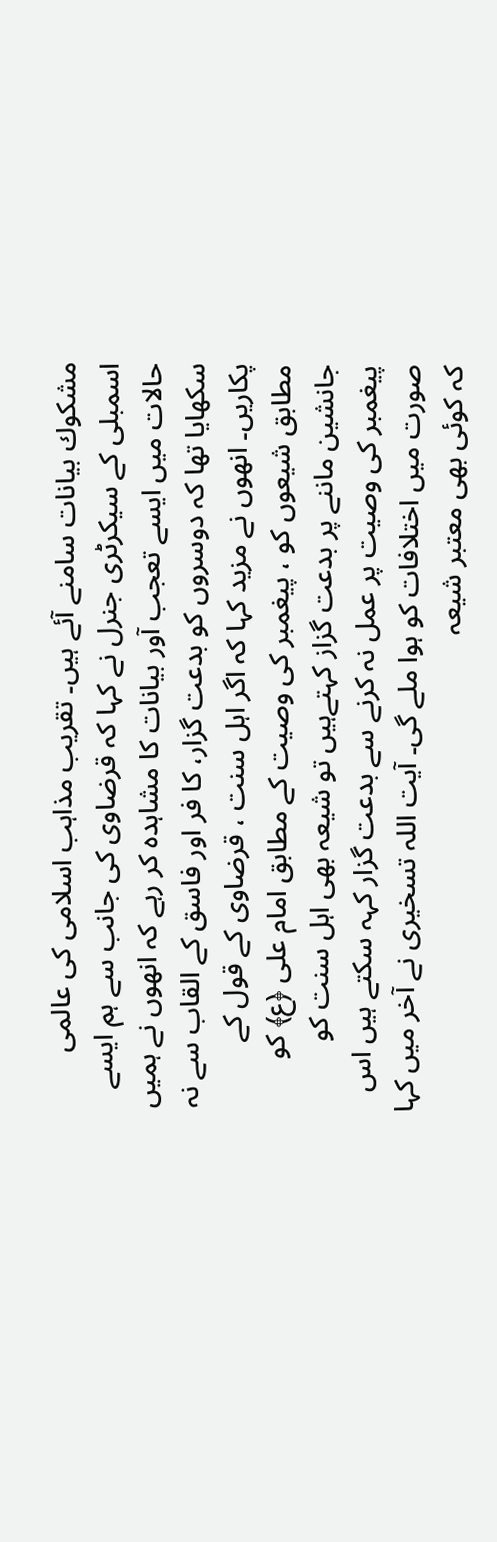مشكوك بيانات سامنے آئے ہیں۔ تقريب مذاہب اسلامی كی عالمی اسمبلی كے سيكرٹری جنرل نے كہا كہ قرضاوی كی جانب سے ہم ايسے حالات میں ايسے تعجب آور بيانات كا مشاہدہ كر رہے كہ انھوں نے ہمیں سكھايا تھا كہ دوسروں كو بدعت گزار، كا فر اور فاسق كے القاب سے نہ پكاریں۔ انھوں نے مزيد كہا كہ اگر اہل سنت ، قرضاوی كے قول كے مطابق شيعوں كو ، پيغمبر كی وصيت كے مطابق امام علی ﴿ع﴾ كو جانشين ماننے پر بدعت گزاز كہتےہیں تو شيعہ بھی اہل سنت كو پيغمبر كی وصيت پر عمل نہ كرنے سے بدعت گزار كہہ سكتے ہیں اس صورت میں اختلافات كو ہوا ملے گی۔ آيت اللہ تسخيری نے آخر میں كہا كہ كوئی بھی معتبر شيعہ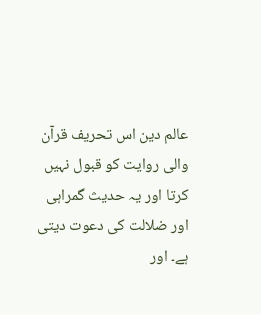عالم دين اس تحريف قرآن والی روايت كو قبول نہیں كرتا اور یہ حديث گمراہی اور ضلالت كی دعوت ديتی ہے۔ اور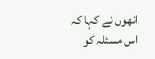انھوں نے كہا كہ اس مسئلہ كو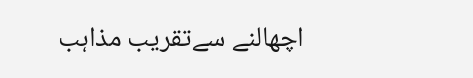اچھالنے سےتقريب مذاہب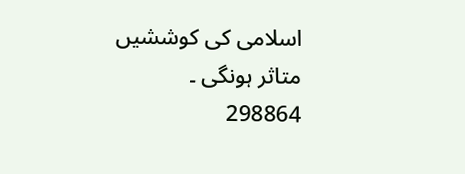اسلامی كی كوششیں متاثر ہونگی ۔
298864